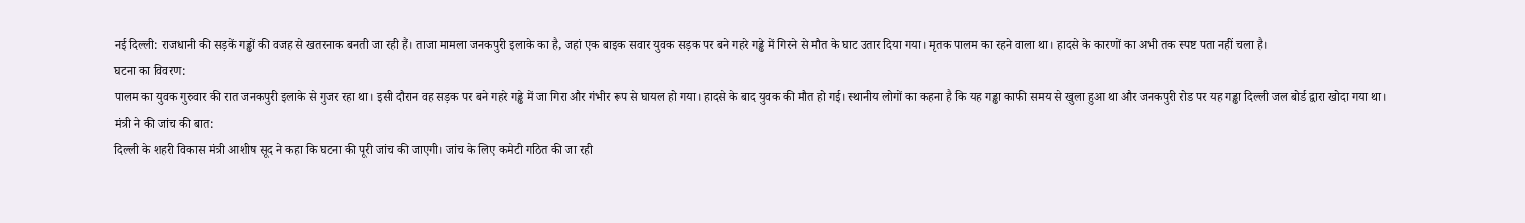नई दिल्ली: राजधानी की सड़कें गड्ढों की वजह से खतरनाक बनती जा रही हैं। ताजा मामला जनकपुरी इलाके का है, जहां एक बाइक सवार युवक सड़क पर बने गहरे गड्ढे में गिरने से मौत के घाट उतार दिया गया। मृतक पालम का रहने वाला था। हादसे के कारणों का अभी तक स्पष्ट पता नहीं चला है।
घटना का विवरण:
पालम का युवक गुरुवार की रात जनकपुरी इलाके से गुजर रहा था। इसी दौरान वह सड़क पर बने गहरे गड्ढे में जा गिरा और गंभीर रूप से घायल हो गया। हादसे के बाद युवक की मौत हो गई। स्थानीय लोगों का कहना है कि यह गड्ढा काफी समय से खुला हुआ था और जनकपुरी रोड पर यह गड्ढा दिल्ली जल बोर्ड द्वारा खोदा गया था।
मंत्री ने की जांच की बात:
दिल्ली के शहरी विकास मंत्री आशीष सूद ने कहा कि घटना की पूरी जांच की जाएगी। जांच के लिए कमेटी गठित की जा रही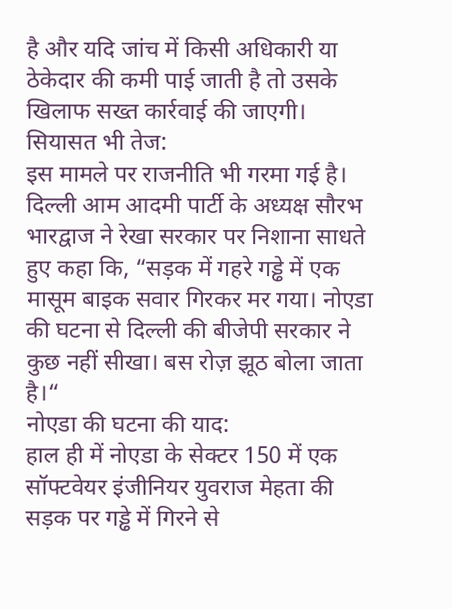है और यदि जांच में किसी अधिकारी या ठेकेदार की कमी पाई जाती है तो उसके खिलाफ सख्त कार्रवाई की जाएगी।
सियासत भी तेज:
इस मामले पर राजनीति भी गरमा गई है। दिल्ली आम आदमी पार्टी के अध्यक्ष सौरभ भारद्वाज ने रेखा सरकार पर निशाना साधते हुए कहा कि, “सड़क में गहरे गड्ढे में एक मासूम बाइक सवार गिरकर मर गया। नोएडा की घटना से दिल्ली की बीजेपी सरकार ने कुछ नहीं सीखा। बस रोज़ झूठ बोला जाता है।“
नोएडा की घटना की याद:
हाल ही में नोएडा के सेक्टर 150 में एक सॉफ्टवेयर इंजीनियर युवराज मेहता की सड़क पर गड्ढे में गिरने से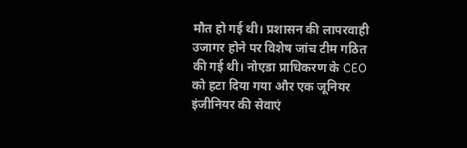मौत हो गई थी। प्रशासन की लापरवाही उजागर होने पर विशेष जांच टीम गठित की गई थी। नोएडा प्राधिकरण के CEO को हटा दिया गया और एक जूनियर इंजीनियर की सेवाएं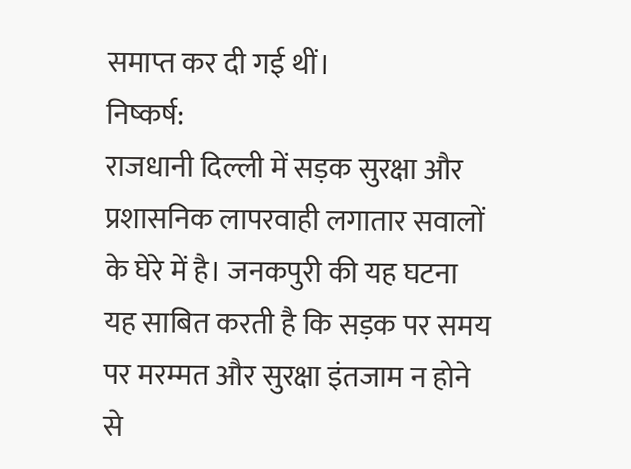समाप्त कर दी गई थीं।
निष्कर्ष:
राजधानी दिल्ली में सड़क सुरक्षा और प्रशासनिक लापरवाही लगातार सवालों के घेरे में है। जनकपुरी की यह घटना यह साबित करती है कि सड़क पर समय पर मरम्मत और सुरक्षा इंतजाम न होने से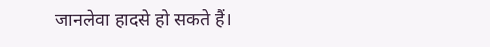जानलेवा हादसे हो सकते हैं।